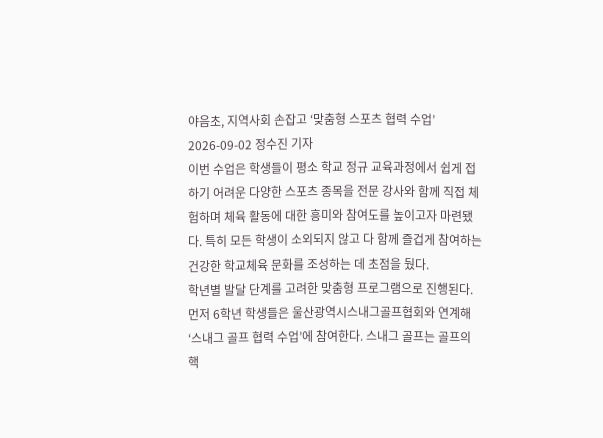야음초, 지역사회 손잡고 ‘맞춤형 스포츠 협력 수업’
2026-09-02 정수진 기자
이번 수업은 학생들이 평소 학교 정규 교육과정에서 쉽게 접하기 어려운 다양한 스포츠 종목을 전문 강사와 함께 직접 체험하며 체육 활동에 대한 흥미와 참여도를 높이고자 마련됐다. 특히 모든 학생이 소외되지 않고 다 함께 즐겁게 참여하는 건강한 학교체육 문화를 조성하는 데 초점을 뒀다.
학년별 발달 단계를 고려한 맞춤형 프로그램으로 진행된다. 먼저 6학년 학생들은 울산광역시스내그골프협회와 연계해 ‘스내그 골프 협력 수업’에 참여한다. 스내그 골프는 골프의 핵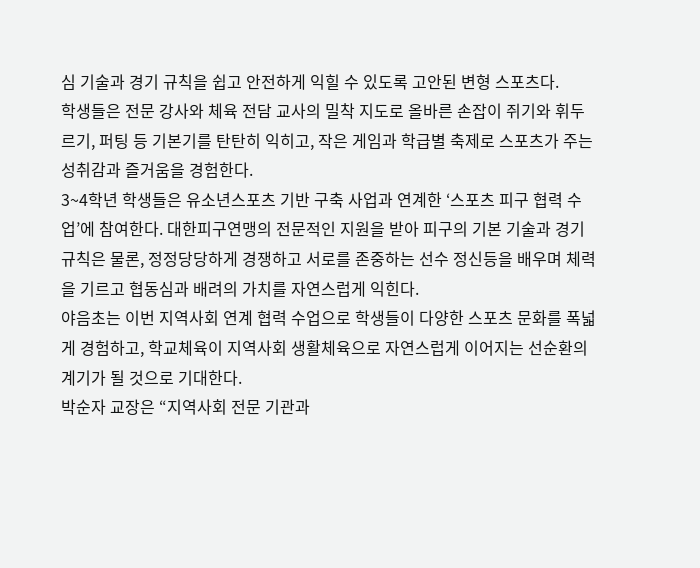심 기술과 경기 규칙을 쉽고 안전하게 익힐 수 있도록 고안된 변형 스포츠다.
학생들은 전문 강사와 체육 전담 교사의 밀착 지도로 올바른 손잡이 쥐기와 휘두르기, 퍼팅 등 기본기를 탄탄히 익히고, 작은 게임과 학급별 축제로 스포츠가 주는 성취감과 즐거움을 경험한다.
3~4학년 학생들은 유소년스포츠 기반 구축 사업과 연계한 ‘스포츠 피구 협력 수업’에 참여한다. 대한피구연맹의 전문적인 지원을 받아 피구의 기본 기술과 경기 규칙은 물론, 정정당당하게 경쟁하고 서로를 존중하는 선수 정신등을 배우며 체력을 기르고 협동심과 배려의 가치를 자연스럽게 익힌다.
야음초는 이번 지역사회 연계 협력 수업으로 학생들이 다양한 스포츠 문화를 폭넓게 경험하고, 학교체육이 지역사회 생활체육으로 자연스럽게 이어지는 선순환의 계기가 될 것으로 기대한다.
박순자 교장은 “지역사회 전문 기관과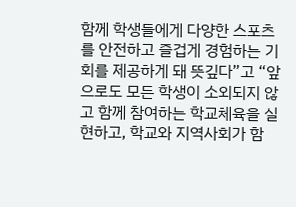함께 학생들에게 다양한 스포츠를 안전하고 즐겁게 경험하는 기회를 제공하게 돼 뜻깊다”고 “앞으로도 모든 학생이 소외되지 않고 함께 참여하는 학교체육을 실현하고, 학교와 지역사회가 함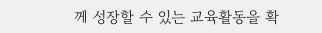께 성장할 수 있는 교육활동을 확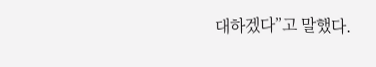대하겠다”고 말했다.